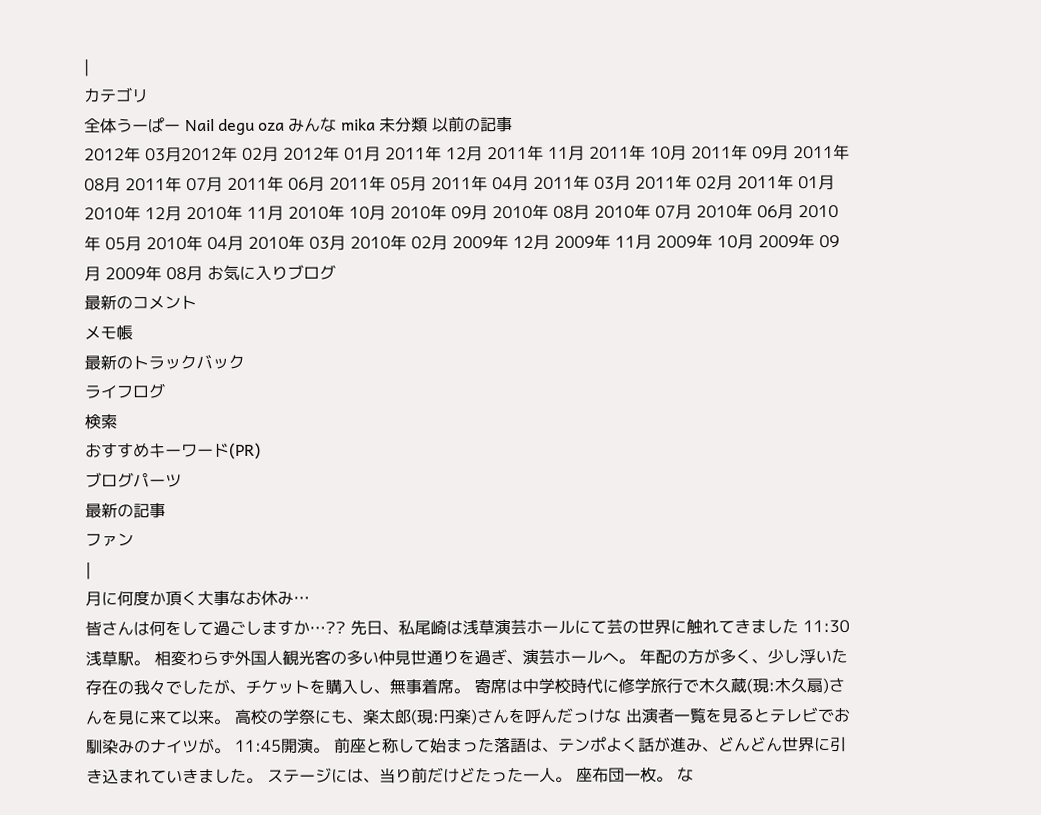|
カテゴリ
全体うーぱー Nail degu oza みんな mika 未分類 以前の記事
2012年 03月2012年 02月 2012年 01月 2011年 12月 2011年 11月 2011年 10月 2011年 09月 2011年 08月 2011年 07月 2011年 06月 2011年 05月 2011年 04月 2011年 03月 2011年 02月 2011年 01月 2010年 12月 2010年 11月 2010年 10月 2010年 09月 2010年 08月 2010年 07月 2010年 06月 2010年 05月 2010年 04月 2010年 03月 2010年 02月 2009年 12月 2009年 11月 2009年 10月 2009年 09月 2009年 08月 お気に入りブログ
最新のコメント
メモ帳
最新のトラックバック
ライフログ
検索
おすすめキーワード(PR)
ブログパーツ
最新の記事
ファン
|
月に何度か頂く大事なお休み…
皆さんは何をして過ごしますか…?? 先日、私尾崎は浅草演芸ホールにて芸の世界に触れてきました 11:30浅草駅。 相変わらず外国人観光客の多い仲見世通りを過ぎ、演芸ホールへ。 年配の方が多く、少し浮いた存在の我々でしたが、チケットを購入し、無事着席。 寄席は中学校時代に修学旅行で木久蔵(現:木久扇)さんを見に来て以来。 高校の学祭にも、楽太郎(現:円楽)さんを呼んだっけな 出演者一覧を見るとテレビでお馴染みのナイツが。 11:45開演。 前座と称して始まった落語は、テンポよく話が進み、どんどん世界に引き込まれていきました。 ステージには、当り前だけどたった一人。 座布団一枚。 な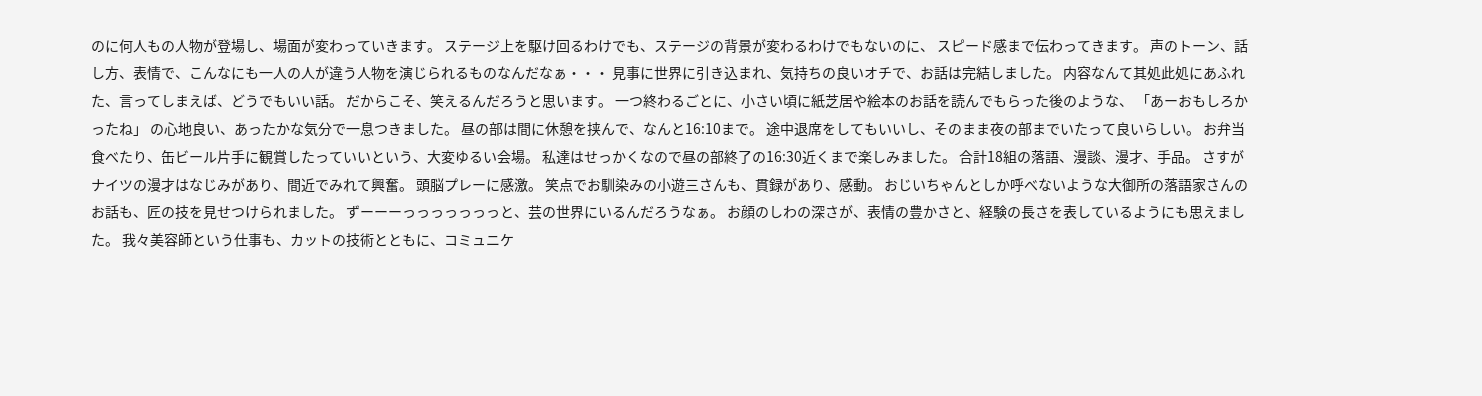のに何人もの人物が登場し、場面が変わっていきます。 ステージ上を駆け回るわけでも、ステージの背景が変わるわけでもないのに、 スピード感まで伝わってきます。 声のトーン、話し方、表情で、こんなにも一人の人が違う人物を演じられるものなんだなぁ・・・ 見事に世界に引き込まれ、気持ちの良いオチで、お話は完結しました。 内容なんて其処此処にあふれた、言ってしまえば、どうでもいい話。 だからこそ、笑えるんだろうと思います。 一つ終わるごとに、小さい頃に紙芝居や絵本のお話を読んでもらった後のような、 「あーおもしろかったね」 の心地良い、あったかな気分で一息つきました。 昼の部は間に休憩を挟んで、なんと16:10まで。 途中退席をしてもいいし、そのまま夜の部までいたって良いらしい。 お弁当食べたり、缶ビール片手に観賞したっていいという、大変ゆるい会場。 私達はせっかくなので昼の部終了の16:30近くまで楽しみました。 合計18組の落語、漫談、漫才、手品。 さすがナイツの漫才はなじみがあり、間近でみれて興奮。 頭脳プレーに感激。 笑点でお馴染みの小遊三さんも、貫録があり、感動。 おじいちゃんとしか呼べないような大御所の落語家さんのお話も、匠の技を見せつけられました。 ずーーーっっっっっっっと、芸の世界にいるんだろうなぁ。 お顔のしわの深さが、表情の豊かさと、経験の長さを表しているようにも思えました。 我々美容師という仕事も、カットの技術とともに、コミュニケ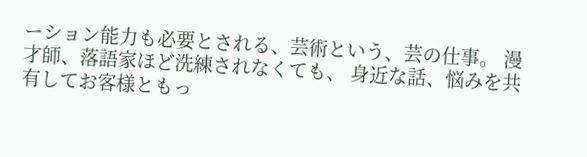ーション能力も必要とされる、芸術という、芸の仕事。 漫才師、落語家ほど洗練されなくても、 身近な話、悩みを共有してお客様ともっ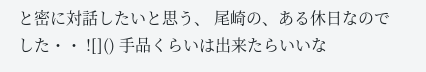と密に対話したいと思う、 尾崎の、ある休日なのでした・・ ![]() 手品くらいは出来たらいいな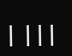| |||